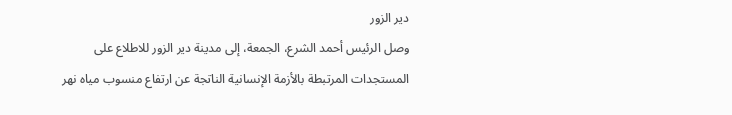دير الزور
وصل الرئيس أحمد الشرع، الجمعة، إلى مدينة دير الزور للاطلاع على المستجدات المرتبطة بالأزمة الإنسانية الناتجة عن ارتفاع منسوب مياه نهر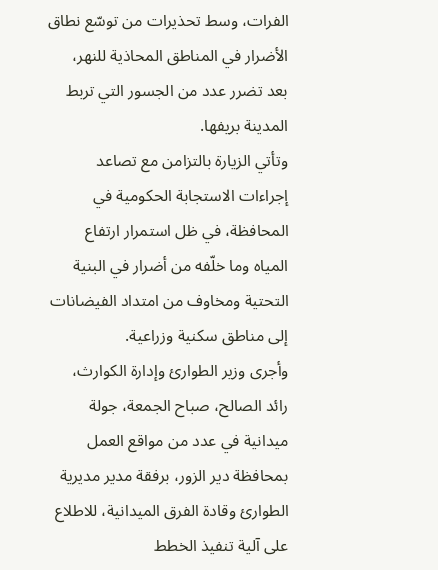الفرات، وسط تحذيرات من توسّع نطاق الأضرار في المناطق المحاذية للنهر، بعد تضرر عدد من الجسور التي تربط المدينة بريفها.
وتأتي الزيارة بالتزامن مع تصاعد إجراءات الاستجابة الحكومية في المحافظة، في ظل استمرار ارتفاع المياه وما خلّفه من أضرار في البنية التحتية ومخاوف من امتداد الفيضانات إلى مناطق سكنية وزراعية.
وأجرى وزير الطوارئ وإدارة الكوارث، رائد الصالح، صباح الجمعة، جولة ميدانية في عدد من مواقع العمل بمحافظة دير الزور، برفقة مدير مديرية الطوارئ وقادة الفرق الميدانية، للاطلاع على آلية تنفيذ الخطط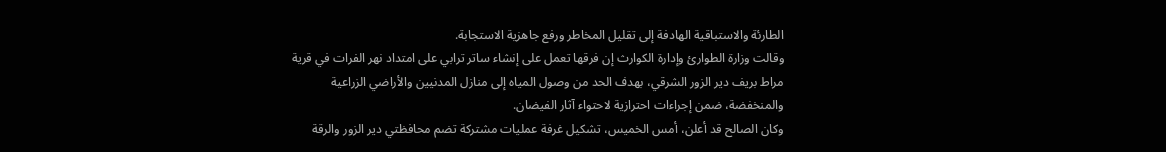الطارئة والاستباقية الهادفة إلى تقليل المخاطر ورفع جاهزية الاستجابة.
وقالت وزارة الطوارئ وإدارة الكوارث إن فرقها تعمل على إنشاء ساتر ترابي على امتداد نهر الفرات في قرية مراط بريف دير الزور الشرقي، بهدف الحد من وصول المياه إلى منازل المدنيين والأراضي الزراعية والمنخفضة، ضمن إجراءات احترازية لاحتواء آثار الفيضان.
وكان الصالح قد أعلن، أمس الخميس، تشكيل غرفة عمليات مشتركة تضم محافظتي دير الزور والرقة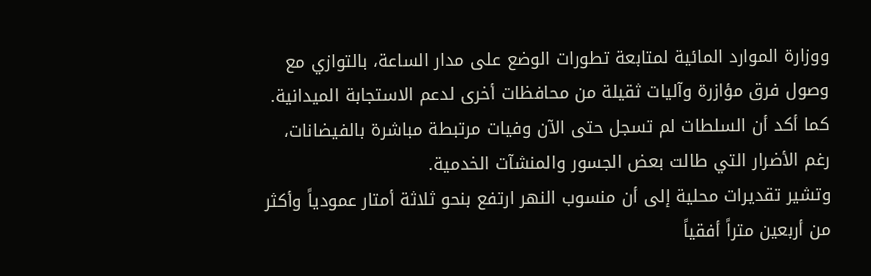ووزارة الموارد المائية لمتابعة تطورات الوضع على مدار الساعة، بالتوازي مع وصول فرق مؤازرة وآليات ثقيلة من محافظات أخرى لدعم الاستجابة الميدانية. كما أكد أن السلطات لم تسجل حتى الآن وفيات مرتبطة مباشرة بالفيضانات، رغم الأضرار التي طالت بعض الجسور والمنشآت الخدمية.
وتشير تقديرات محلية إلى أن منسوب النهر ارتفع بنحو ثلاثة أمتار عمودياً وأكثر من أربعين متراً أفقياً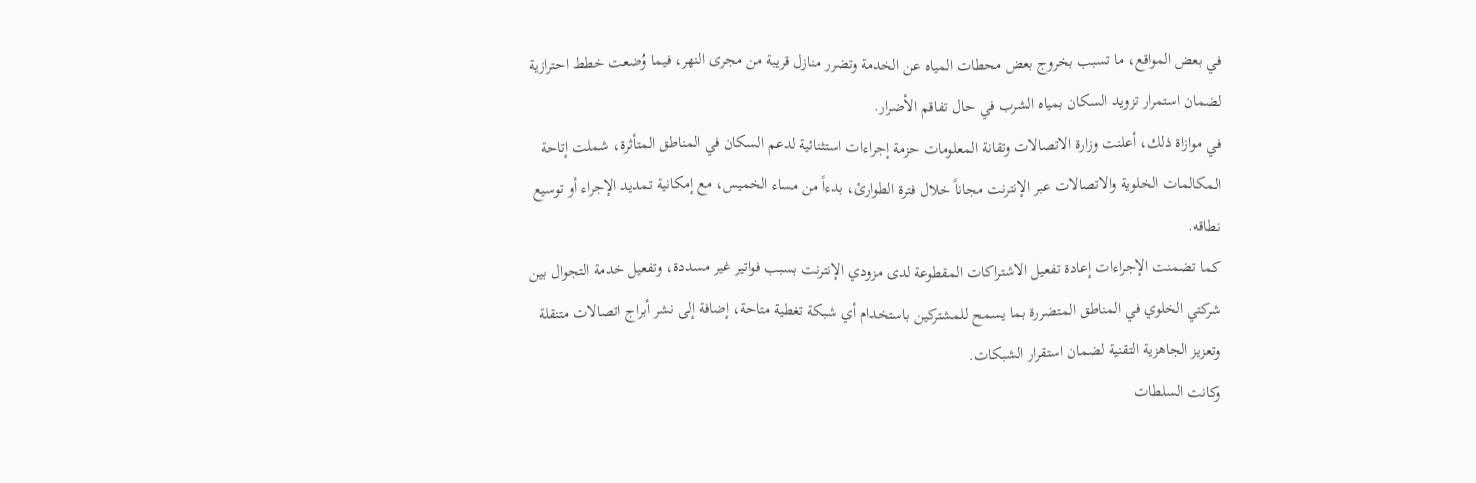في بعض المواقع، ما تسبب بخروج بعض محطات المياه عن الخدمة وتضرر منازل قريبة من مجرى النهر، فيما وُضعت خطط احترازية لضمان استمرار تزويد السكان بمياه الشرب في حال تفاقم الأضرار.
في موازاة ذلك، أعلنت وزارة الاتصالات وتقانة المعلومات حزمة إجراءات استثنائية لدعم السكان في المناطق المتأثرة، شملت إتاحة المكالمات الخلوية والاتصالات عبر الإنترنت مجاناً خلال فترة الطوارئ، بدءاً من مساء الخميس، مع إمكانية تمديد الإجراء أو توسيع نطاقه.
كما تضمنت الإجراءات إعادة تفعيل الاشتراكات المقطوعة لدى مزودي الإنترنت بسبب فواتير غير مسددة، وتفعيل خدمة التجوال بين شركتي الخلوي في المناطق المتضررة بما يسمح للمشتركين باستخدام أي شبكة تغطية متاحة، إضافة إلى نشر أبراج اتصالات متنقلة وتعزيز الجاهزية التقنية لضمان استقرار الشبكات.
وكانت السلطات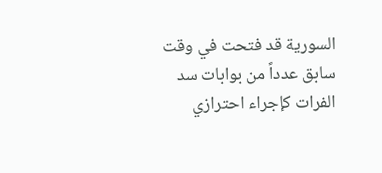السورية قد فتحت في وقت سابق عدداً من بوابات سد الفرات كإجراء احترازي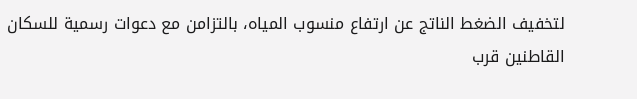لتخفيف الضغط الناتج عن ارتفاع منسوب المياه، بالتزامن مع دعوات رسمية للسكان القاطنين قرب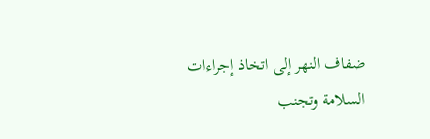ضفاف النهر إلى اتخاذ إجراءات السلامة وتجنب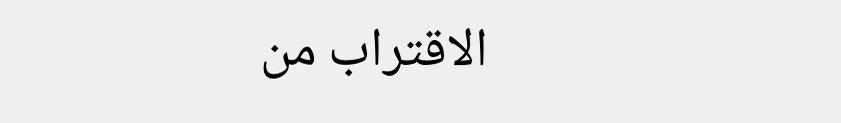الاقتراب من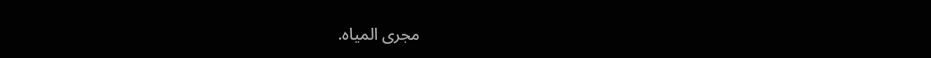مجرى المياه.